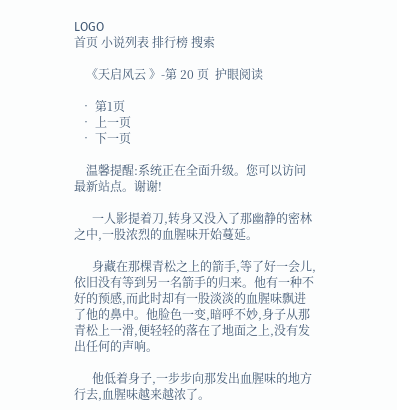LOGO
首页 小说列表 排行榜 搜索

    《天启风云 》-第 20 页  护眼阅读

  • 第1页
  • 上一页
  • 下一页

    温馨提醒:系统正在全面升级。您可以访问最新站点。谢谢!

      一人影提着刀,转身又没入了那幽静的密林之中,一股浓烈的血腥味开始蔓延。

      身藏在那棵青松之上的箭手,等了好一会儿,依旧没有等到另一名箭手的归来。他有一种不好的预感,而此时却有一股淡淡的血腥味飘进了他的鼻中。他脸色一变,暗呼不妙,身子从那青松上一滑,便轻轻的落在了地面之上,没有发出任何的声响。

      他低着身子,一步步向那发出血腥味的地方行去,血腥味越来越浓了。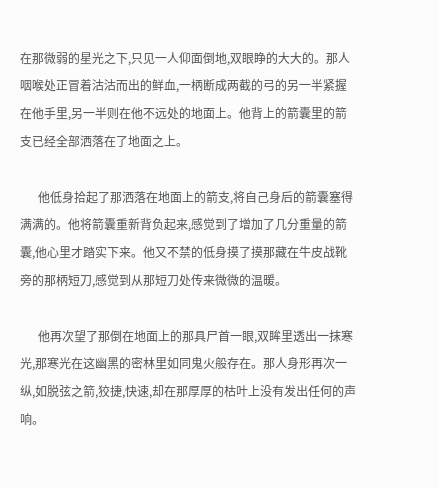在那微弱的星光之下,只见一人仰面倒地,双眼睁的大大的。那人咽喉处正冒着沽沽而出的鲜血,一柄断成两截的弓的另一半紧握在他手里,另一半则在他不远处的地面上。他背上的箭囊里的箭支已经全部洒落在了地面之上。

      他低身拾起了那洒落在地面上的箭支,将自己身后的箭囊塞得满满的。他将箭囊重新背负起来,感觉到了增加了几分重量的箭囊,他心里才踏实下来。他又不禁的低身摸了摸那藏在牛皮战靴旁的那柄短刀,感觉到从那短刀处传来微微的温暖。

      他再次望了那倒在地面上的那具尸首一眼,双眸里透出一抹寒光,那寒光在这幽黑的密林里如同鬼火般存在。那人身形再次一纵,如脱弦之箭,狡捷,快速,却在那厚厚的枯叶上没有发出任何的声响。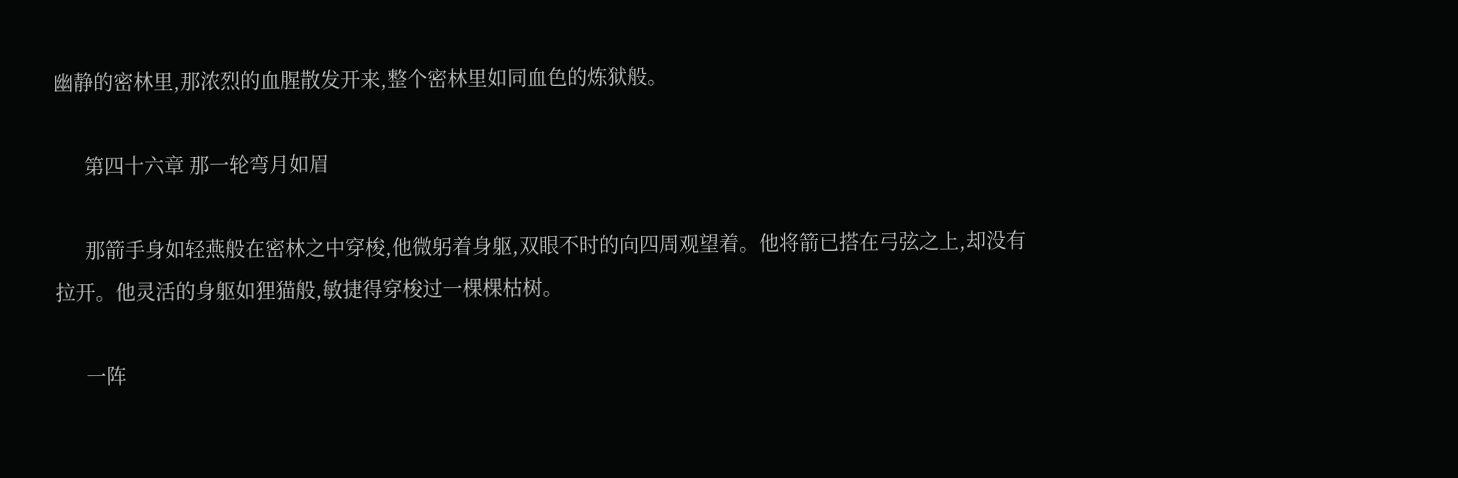幽静的密林里,那浓烈的血腥散发开来,整个密林里如同血色的炼狱般。

      第四十六章 那一轮弯月如眉

      那箭手身如轻燕般在密林之中穿梭,他微躬着身躯,双眼不时的向四周观望着。他将箭已搭在弓弦之上,却没有拉开。他灵活的身躯如狸猫般,敏捷得穿梭过一棵棵枯树。

      一阵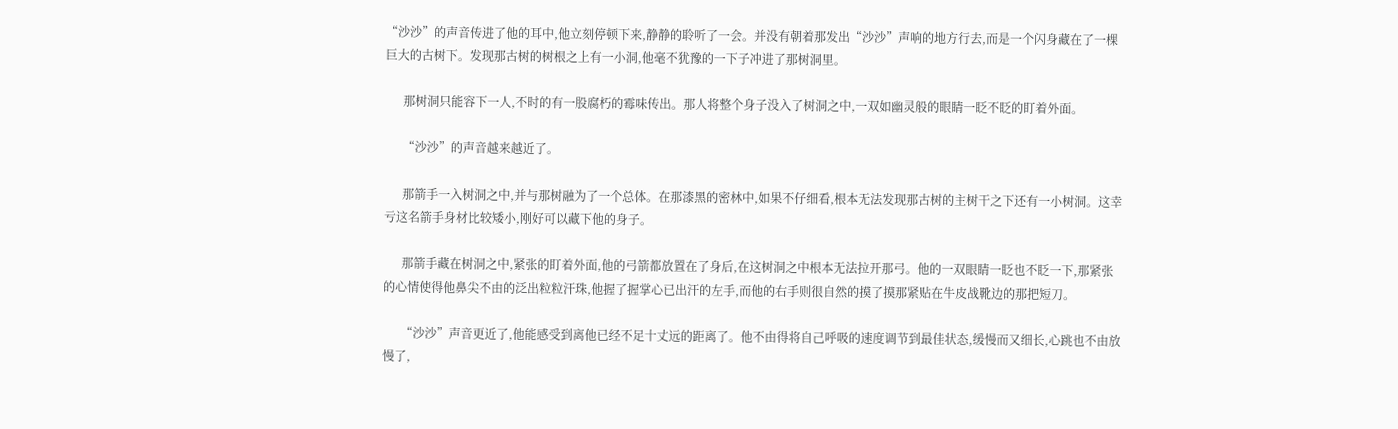“沙沙”的声音传进了他的耳中,他立刻停顿下来,静静的聆听了一会。并没有朝着那发出“沙沙”声响的地方行去,而是一个闪身藏在了一棵巨大的古树下。发现那古树的树根之上有一小洞,他毫不犹豫的一下子冲进了那树洞里。

      那树洞只能容下一人,不时的有一股腐朽的霉味传出。那人将整个身子没入了树洞之中,一双如幽灵般的眼睛一眨不眨的盯着外面。

      “沙沙”的声音越来越近了。

      那箭手一入树洞之中,并与那树融为了一个总体。在那漆黑的密林中,如果不仔细看,根本无法发现那古树的主树干之下还有一小树洞。这幸亏这名箭手身材比较矮小,刚好可以藏下他的身子。

      那箭手藏在树洞之中,紧张的盯着外面,他的弓箭都放置在了身后,在这树洞之中根本无法拉开那弓。他的一双眼睛一眨也不眨一下,那紧张的心情使得他鼻尖不由的泛出粒粒汗珠,他握了握掌心已出汗的左手,而他的右手则很自然的摸了摸那紧贴在牛皮战靴边的那把短刀。

      “沙沙”声音更近了,他能感受到离他已经不足十丈远的距离了。他不由得将自己呼吸的速度调节到最佳状态,缓慢而又细长,心跳也不由放慢了,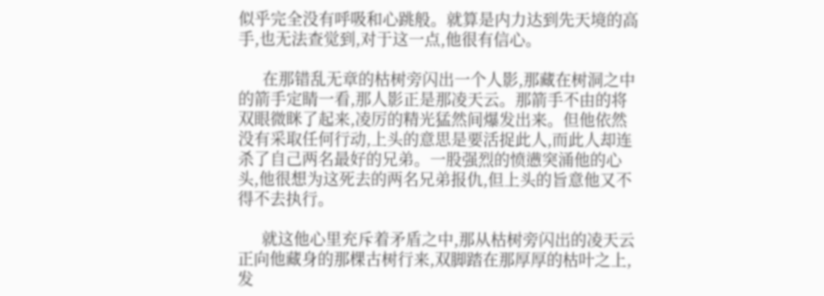似乎完全没有呼吸和心跳般。就算是内力达到先天境的高手,也无法查觉到,对于这一点,他很有信心。

      在那错乱无章的枯树旁闪出一个人影,那藏在树洞之中的箭手定睛一看,那人影正是那凌天云。那箭手不由的将双眼微眯了起来,凌厉的精光猛然间爆发出来。但他依然没有采取任何行动,上头的意思是要活捉此人,而此人却连杀了自己两名最好的兄弟。一股强烈的愤懑突涌他的心头,他很想为这死去的两名兄弟报仇,但上头的旨意他又不得不去执行。

      就这他心里充斥着矛盾之中,那从枯树旁闪出的凌天云正向他藏身的那棵古树行来,双脚踏在那厚厚的枯叶之上,发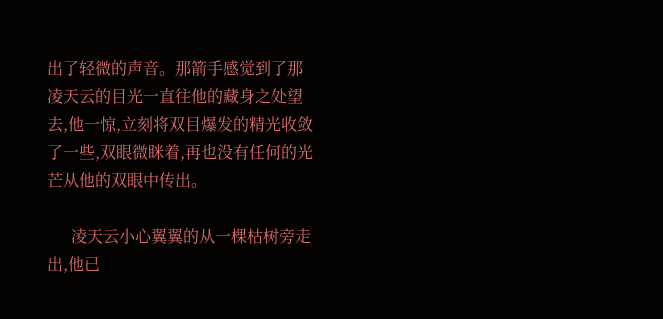出了轻微的声音。那箭手感觉到了那凌天云的目光一直往他的藏身之处望去,他一惊,立刻将双目爆发的精光收敛了一些,双眼微眯着,再也没有任何的光芒从他的双眼中传出。

      凌天云小心翼翼的从一棵枯树旁走出,他已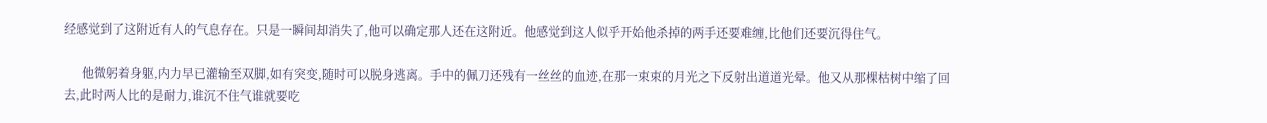经感觉到了这附近有人的气息存在。只是一瞬间却消失了,他可以确定那人还在这附近。他感觉到这人似乎开始他杀掉的两手还要难缠,比他们还要沉得住气。

      他微躬着身躯,内力早已灌输至双脚,如有突变,随时可以脱身逃离。手中的佩刀还残有一丝丝的血迹,在那一束束的月光之下反射出道道光晕。他又从那棵枯树中缩了回去,此时两人比的是耐力,谁沉不住气谁就要吃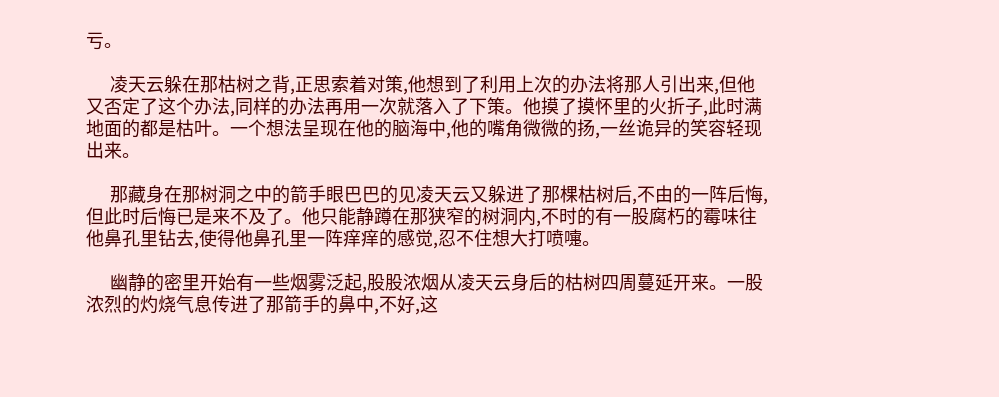亏。

      凌天云躲在那枯树之背,正思索着对策,他想到了利用上次的办法将那人引出来,但他又否定了这个办法,同样的办法再用一次就落入了下策。他摸了摸怀里的火折子,此时满地面的都是枯叶。一个想法呈现在他的脑海中,他的嘴角微微的扬,一丝诡异的笑容轻现出来。

      那藏身在那树洞之中的箭手眼巴巴的见凌天云又躲进了那棵枯树后,不由的一阵后悔,但此时后悔已是来不及了。他只能静蹲在那狭窄的树洞内,不时的有一股腐朽的霉味往他鼻孔里钻去,使得他鼻孔里一阵痒痒的感觉,忍不住想大打喷嚏。

      幽静的密里开始有一些烟雾泛起,股股浓烟从凌天云身后的枯树四周蔓延开来。一股浓烈的灼烧气息传进了那箭手的鼻中,不好,这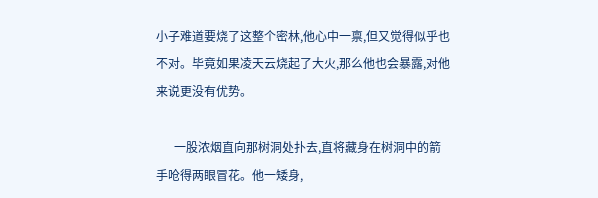小子难道要烧了这整个密林,他心中一禀,但又觉得似乎也不对。毕竟如果凌天云烧起了大火,那么他也会暴露,对他来说更没有优势。

      一股浓烟直向那树洞处扑去,直将藏身在树洞中的箭手呛得两眼冒花。他一矮身,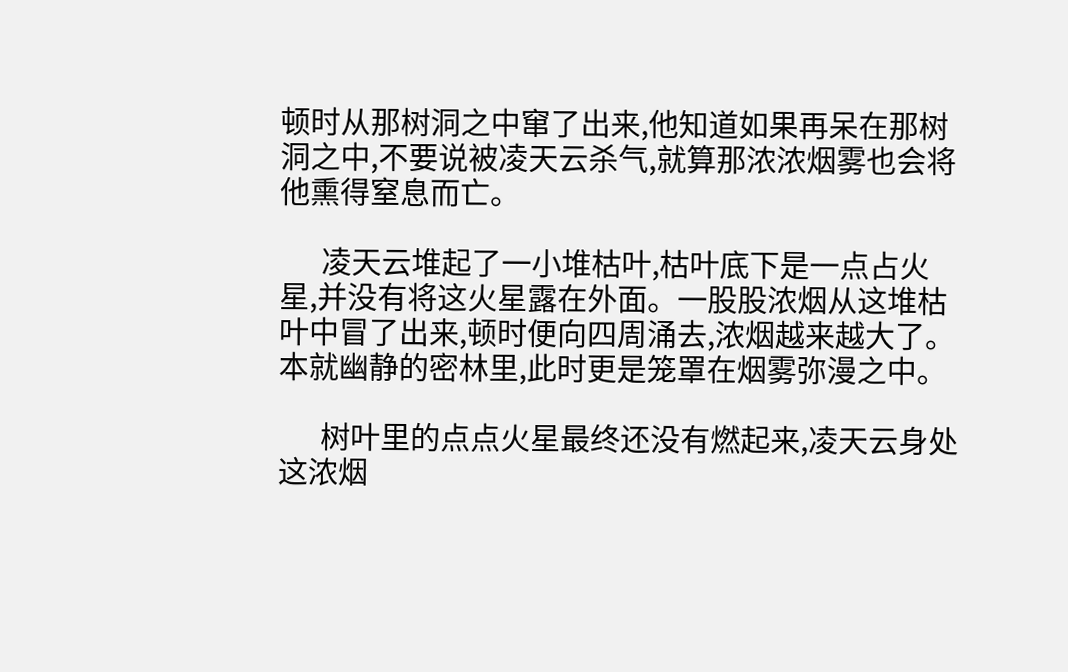顿时从那树洞之中窜了出来,他知道如果再呆在那树洞之中,不要说被凌天云杀气,就算那浓浓烟雾也会将他熏得窒息而亡。

      凌天云堆起了一小堆枯叶,枯叶底下是一点占火星,并没有将这火星露在外面。一股股浓烟从这堆枯叶中冒了出来,顿时便向四周涌去,浓烟越来越大了。本就幽静的密林里,此时更是笼罩在烟雾弥漫之中。

      树叶里的点点火星最终还没有燃起来,凌天云身处这浓烟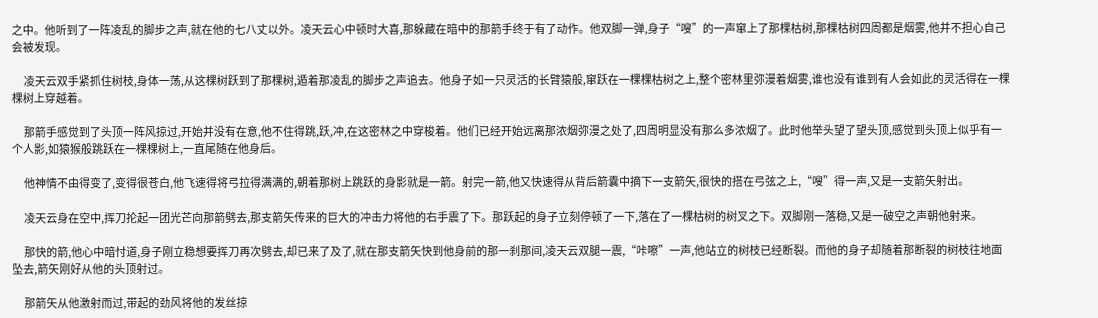之中。他听到了一阵凌乱的脚步之声,就在他的七八丈以外。凌天云心中顿时大喜,那躲藏在暗中的那箭手终于有了动作。他双脚一弹,身子“嗖”的一声窜上了那棵枯树,那棵枯树四周都是烟雾,他并不担心自己会被发现。

      凌天云双手紧抓住树枝,身体一荡,从这棵树跃到了那棵树,遁着那凌乱的脚步之声追去。他身子如一只灵活的长臂猿般,窜跃在一棵棵枯树之上,整个密林里弥漫着烟雾,谁也没有谁到有人会如此的灵活得在一棵棵树上穿越着。

      那箭手感觉到了头顶一阵风掠过,开始并没有在意,他不住得跳,跃,冲,在这密林之中穿梭着。他们已经开始远离那浓烟弥漫之处了,四周明显没有那么多浓烟了。此时他举头望了望头顶,感觉到头顶上似乎有一个人影,如猿猴般跳跃在一棵棵树上,一直尾随在他身后。

      他神情不由得变了,变得很苍白,他飞速得将弓拉得满满的,朝着那树上跳跃的身影就是一箭。射完一箭,他又快速得从背后箭囊中摘下一支箭矢,很快的搭在弓弦之上,“嗖”得一声,又是一支箭矢射出。

      凌天云身在空中,挥刀抡起一团光芒向那箭劈去,那支箭矢传来的巨大的冲击力将他的右手震了下。那跃起的身子立刻停顿了一下,落在了一棵枯树的树叉之下。双脚刚一落稳,又是一破空之声朝他射来。

      那快的箭,他心中暗忖道,身子刚立稳想要挥刀再次劈去,却已来了及了,就在那支箭矢快到他身前的那一刹那间,凌天云双腿一震,“咔嚓”一声,他站立的树枝已经断裂。而他的身子却随着那断裂的树枝往地面坠去,箭矢刚好从他的头顶射过。

      那箭矢从他激射而过,带起的劲风将他的发丝掠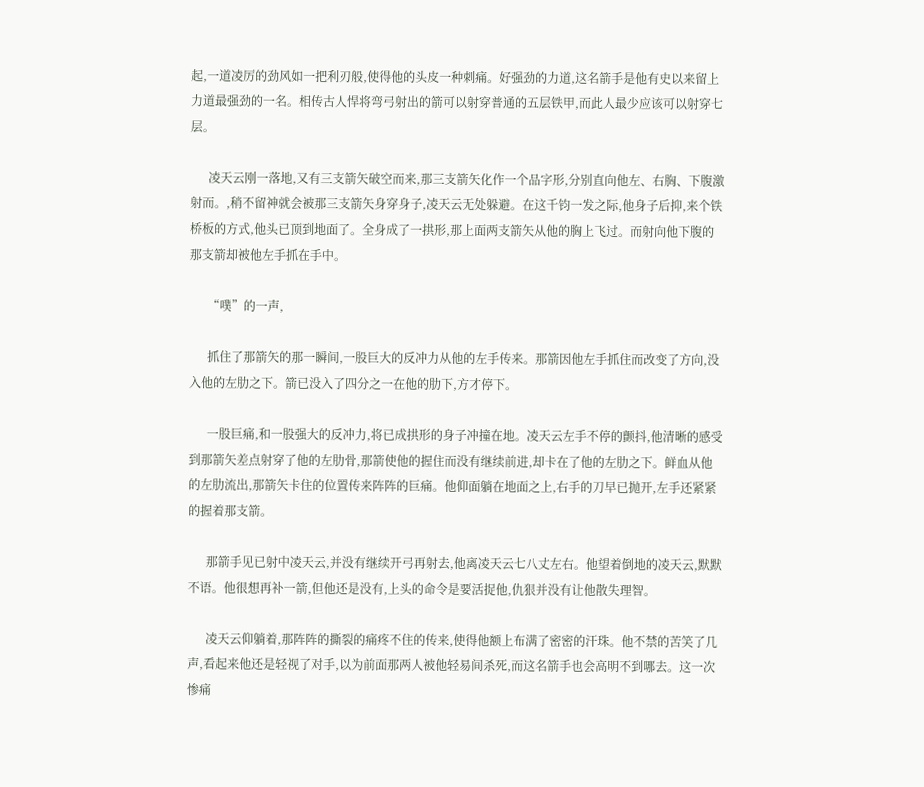起,一道凌厉的劲风如一把利刃般,使得他的头皮一种刺痛。好强劲的力道,这名箭手是他有史以来留上力道最强劲的一名。相传古人悍将弯弓射出的箭可以射穿普通的五层铁甲,而此人最少应该可以射穿七层。

      凌天云刚一落地,又有三支箭矢破空而来,那三支箭矢化作一个品字形,分别直向他左、右胸、下腹激射而。,稍不留神就会被那三支箭矢身穿身子,凌天云无处躲避。在这千钧一发之际,他身子后抑,来个铁桥板的方式,他头已顶到地面了。全身成了一拱形,那上面两支箭矢从他的胸上飞过。而射向他下腹的那支箭却被他左手抓在手中。

      “噗”的一声,

      抓住了那箭矢的那一瞬间,一股巨大的反冲力从他的左手传来。那箭因他左手抓住而改变了方向,没入他的左肋之下。箭已没入了四分之一在他的肋下,方才停下。

      一股巨痛,和一股强大的反冲力,将已成拱形的身子冲撞在地。凌天云左手不停的颤抖,他清晰的感受到那箭矢差点射穿了他的左肋骨,那箭使他的握住而没有继续前进,却卡在了他的左肋之下。鲜血从他的左肋流出,那箭矢卡住的位置传来阵阵的巨痛。他仰面躺在地面之上,右手的刀早已抛开,左手还紧紧的握着那支箭。

      那箭手见已射中凌天云,并没有继续开弓再射去,他离凌天云七八丈左右。他望着倒地的凌天云,默默不语。他很想再补一箭,但他还是没有,上头的命令是要活捉他,仇狠并没有让他散失理智。

      凌天云仰躺着,那阵阵的撕裂的痛疼不住的传来,使得他额上布满了密密的汗珠。他不禁的苦笑了几声,看起来他还是轻视了对手,以为前面那两人被他轻易间杀死,而这名箭手也会高明不到哪去。这一次惨痛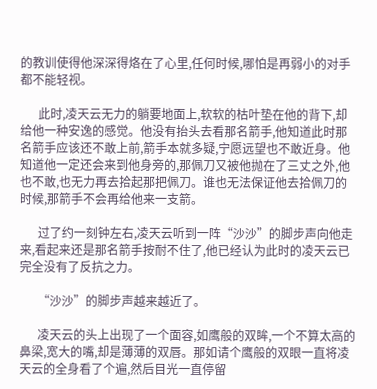的教训使得他深深得烙在了心里,任何时候,哪怕是再弱小的对手都不能轻视。

      此时,凌天云无力的躺要地面上,软软的枯叶垫在他的背下,却给他一种安逸的感觉。他没有抬头去看那名箭手,他知道此时那名箭手应该还不敢上前,箭手本就多疑,宁愿远望也不敢近身。他知道他一定还会来到他身旁的,那佩刀又被他抛在了三丈之外,他也不敢,也无力再去拾起那把佩刀。谁也无法保证他去拾佩刀的时候,那箭手不会再给他来一支箭。

      过了约一刻钟左右,凌天云听到一阵“沙沙”的脚步声向他走来,看起来还是那名箭手按耐不住了,他已经认为此时的凌天云已完全没有了反抗之力。

      “沙沙”的脚步声越来越近了。

      凌天云的头上出现了一个面容,如鹰般的双眸,一个不算太高的鼻梁,宽大的嘴,却是薄薄的双唇。那如请个鹰般的双眼一直将凌天云的全身看了个遍,然后目光一直停留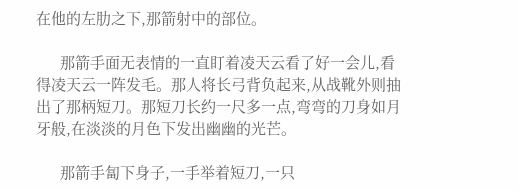在他的左肋之下,那箭射中的部位。

      那箭手面无表情的一直盯着凌天云看了好一会儿,看得凌天云一阵发毛。那人将长弓背负起来,从战靴外则抽出了那柄短刀。那短刀长约一尺多一点,弯弯的刀身如月牙般,在淡淡的月色下发出幽幽的光芒。

      那箭手匐下身子,一手举着短刀,一只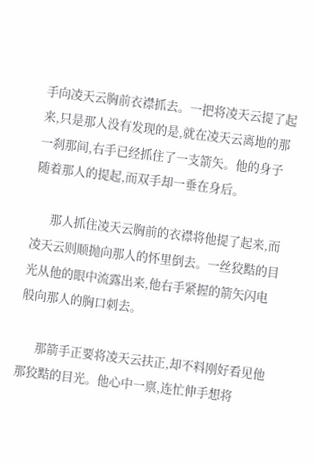手向凌天云胸前衣襟抓去。一把将凌天云提了起来,只是那人没有发现的是,就在凌天云离地的那一刹那间,右手已经抓住了一支箭矢。他的身子随着那人的提起,而双手却一垂在身后。

      那人抓住凌天云胸前的衣襟将他提了起来,而凌天云则顺抛向那人的怀里倒去。一丝狡黠的目光从他的眼中流露出来,他右手紧握的箭矢闪电般向那人的胸口刺去。

      那箭手正要将凌天云扶正,却不料刚好看见他那狡黠的目光。他心中一禀,连忙伸手想将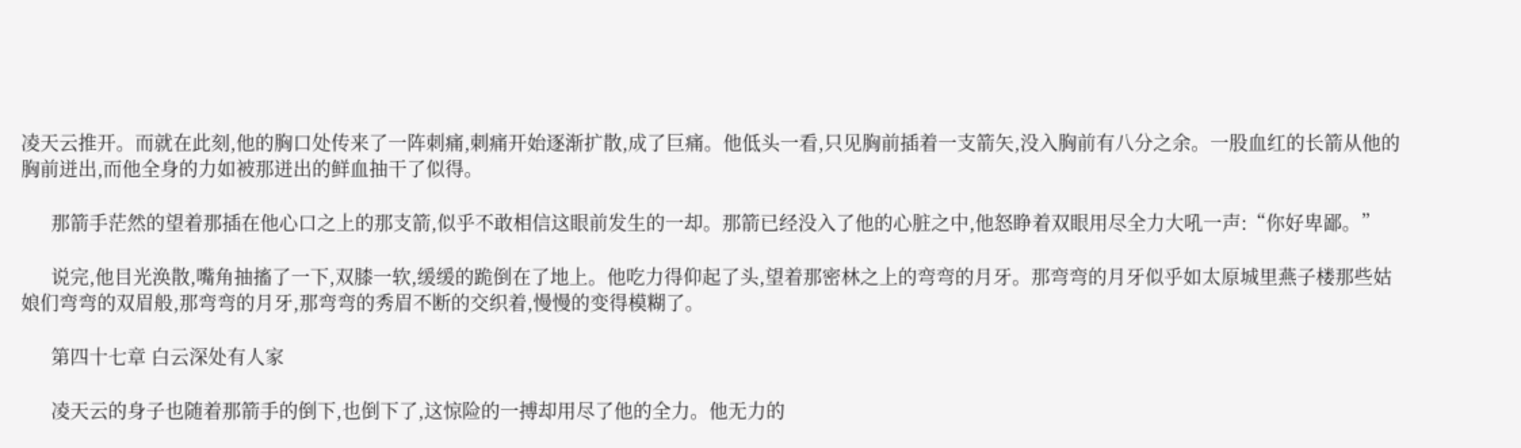凌天云推开。而就在此刻,他的胸口处传来了一阵刺痛,刺痛开始逐渐扩散,成了巨痛。他低头一看,只见胸前插着一支箭矢,没入胸前有八分之余。一股血红的长箭从他的胸前迸出,而他全身的力如被那迸出的鲜血抽干了似得。

      那箭手茫然的望着那插在他心口之上的那支箭,似乎不敢相信这眼前发生的一却。那箭已经没入了他的心脏之中,他怒睁着双眼用尽全力大吼一声:“你好卑鄙。”

      说完,他目光涣散,嘴角抽搐了一下,双膝一软,缓缓的跪倒在了地上。他吃力得仰起了头,望着那密林之上的弯弯的月牙。那弯弯的月牙似乎如太原城里燕子楼那些姑娘们弯弯的双眉般,那弯弯的月牙,那弯弯的秀眉不断的交织着,慢慢的变得模糊了。

      第四十七章 白云深处有人家

      凌天云的身子也随着那箭手的倒下,也倒下了,这惊险的一搏却用尽了他的全力。他无力的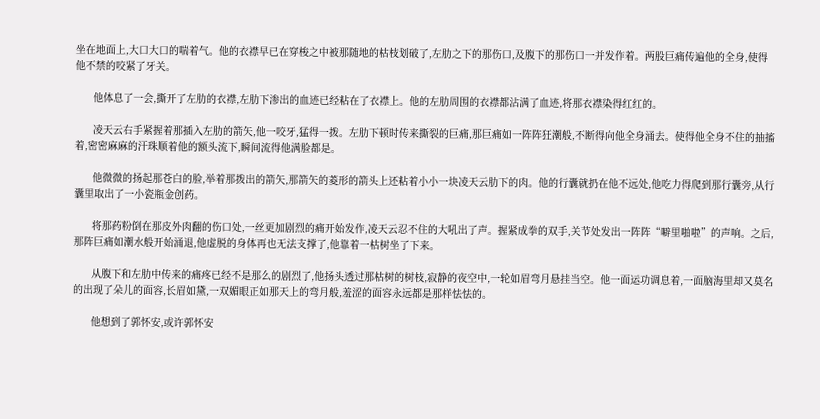坐在地面上,大口大口的喘着气。他的衣襟早已在穿梭之中被那随地的枯枝划破了,左肋之下的那伤口,及腹下的那伤口一并发作着。两股巨痛传遍他的全身,使得他不禁的咬紧了牙关。

      他体息了一会,撕开了左肋的衣襟,左肋下渗出的血迹已经粘在了衣襟上。他的左肋周围的衣襟都沾满了血迹,将那衣襟染得红红的。

      凌天云右手紧握着那插入左肋的箭矢,他一咬牙,猛得一拨。左肋下顿时传来撕裂的巨痛,那巨痛如一阵阵狂潮般,不断得向他全身涌去。使得他全身不住的抽搐着,密密麻麻的汗珠顺着他的额头流下,瞬间流得他满脸都是。

      他微微的扬起那苍白的脸,举着那拨出的箭矢,那箭矢的菱形的箭头上还粘着小小一块凌天云肋下的肉。他的行囊就扔在他不远处,他吃力得爬到那行囊旁,从行囊里取出了一小瓷瓶金创药。

      将那药粉倒在那皮外肉翻的伤口处,一丝更加剧烈的痛开始发作,凌天云忍不住的大吼出了声。握紧成拳的双手,关节处发出一阵阵“噼里啪啦”的声响。之后,那阵巨痛如潮水般开始涌退,他虚脱的身体再也无法支撑了,他靠着一枯树坐了下来。

      从腹下和左肋中传来的痛疼已经不是那么的剧烈了,他扬头透过那枯树的树枝,寂静的夜空中,一轮如眉弯月悬挂当空。他一面运功调息着,一面脑海里却又莫名的出现了朵儿的面容,长眉如黛,一双媚眼正如那天上的弯月般,羞涩的面容永远都是那样怯怯的。

      他想到了郭怀安,或许郭怀安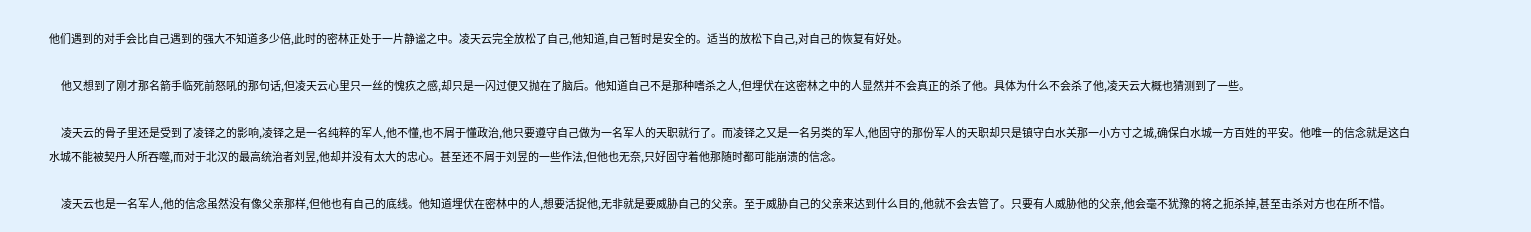他们遇到的对手会比自己遇到的强大不知道多少倍,此时的密林正处于一片静谧之中。凌天云完全放松了自己,他知道,自己暂时是安全的。适当的放松下自己,对自己的恢复有好处。

      他又想到了刚才那名箭手临死前怒吼的那句话,但凌天云心里只一丝的愧疚之感,却只是一闪过便又抛在了脑后。他知道自己不是那种嗜杀之人,但埋伏在这密林之中的人显然并不会真正的杀了他。具体为什么不会杀了他,凌天云大概也猜测到了一些。

      凌天云的骨子里还是受到了凌铎之的影响,凌铎之是一名纯粹的军人,他不懂,也不屑于懂政治,他只要遵守自己做为一名军人的天职就行了。而凌铎之又是一名另类的军人,他固守的那份军人的天职却只是镇守白水关那一小方寸之城,确保白水城一方百姓的平安。他唯一的信念就是这白水城不能被契丹人所吞噬,而对于北汉的最高统治者刘昱,他却并没有太大的忠心。甚至还不屑于刘昱的一些作法,但他也无奈,只好固守着他那随时都可能崩溃的信念。

      凌天云也是一名军人,他的信念虽然没有像父亲那样,但他也有自己的底线。他知道埋伏在密林中的人,想要活捉他,无非就是要威胁自己的父亲。至于威胁自己的父亲来达到什么目的,他就不会去管了。只要有人威胁他的父亲,他会毫不犹豫的将之扼杀掉,甚至击杀对方也在所不惜。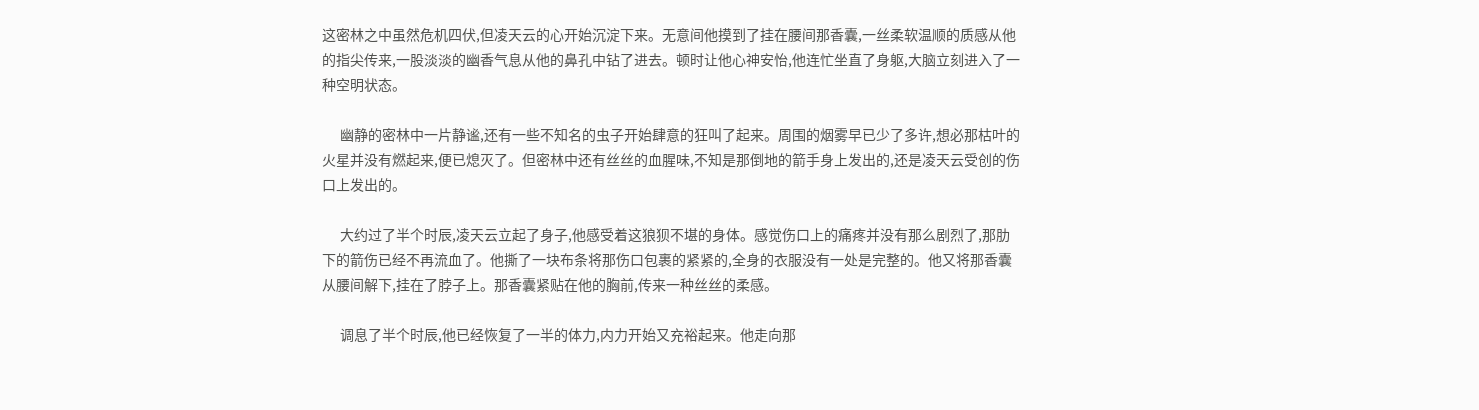这密林之中虽然危机四伏,但凌天云的心开始沉淀下来。无意间他摸到了挂在腰间那香囊,一丝柔软温顺的质感从他的指尖传来,一股淡淡的幽香气息从他的鼻孔中钻了进去。顿时让他心神安怡,他连忙坐直了身躯,大脑立刻进入了一种空明状态。

      幽静的密林中一片静谧,还有一些不知名的虫子开始肆意的狂叫了起来。周围的烟雾早已少了多许,想必那枯叶的火星并没有燃起来,便已熄灭了。但密林中还有丝丝的血腥味,不知是那倒地的箭手身上发出的,还是凌天云受创的伤口上发出的。

      大约过了半个时辰,凌天云立起了身子,他感受着这狼狈不堪的身体。感觉伤口上的痛疼并没有那么剧烈了,那肋下的箭伤已经不再流血了。他撕了一块布条将那伤口包裹的紧紧的,全身的衣服没有一处是完整的。他又将那香囊从腰间解下,挂在了脖子上。那香囊紧贴在他的胸前,传来一种丝丝的柔感。

      调息了半个时辰,他已经恢复了一半的体力,内力开始又充裕起来。他走向那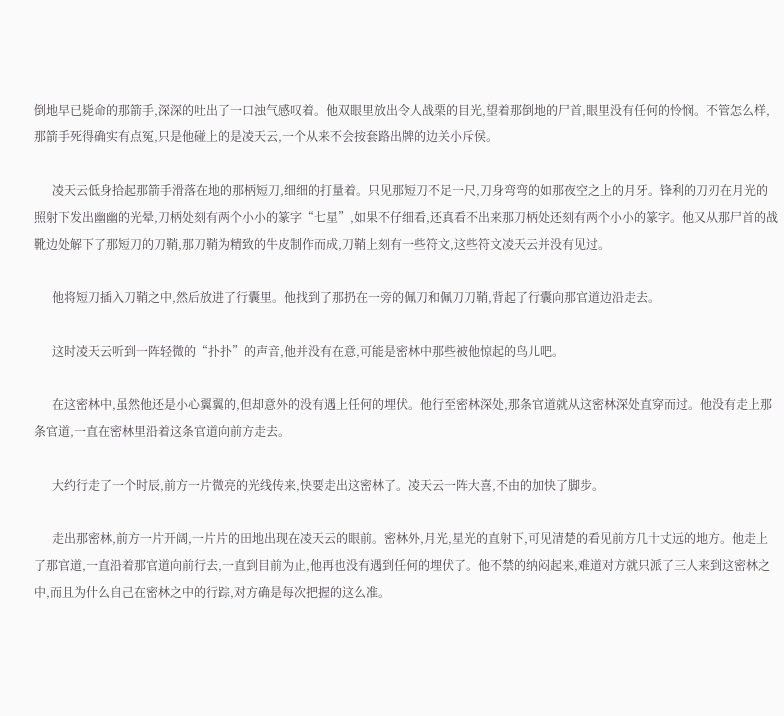倒地早已毙命的那箭手,深深的吐出了一口浊气感叹着。他双眼里放出令人战栗的目光,望着那倒地的尸首,眼里没有任何的怜悯。不管怎么样,那箭手死得确实有点冤,只是他碰上的是凌天云,一个从来不会按套路出牌的边关小斥侯。

      凌天云低身拾起那箭手滑落在地的那柄短刀,细细的打量着。只见那短刀不足一尺,刀身弯弯的如那夜空之上的月牙。锋利的刀刃在月光的照射下发出幽幽的光晕,刀柄处刻有两个小小的篆字“七星”,如果不仔细看,还真看不出来那刀柄处还刻有两个小小的篆字。他又从那尸首的战靴边处解下了那短刀的刀鞘,那刀鞘为精致的牛皮制作而成,刀鞘上刻有一些符文,这些符文凌天云并没有见过。

      他将短刀插入刀鞘之中,然后放进了行囊里。他找到了那扔在一旁的佩刀和佩刀刀鞘,背起了行囊向那官道边沿走去。

      这时凌天云听到一阵轻微的“扑扑”的声音,他并没有在意,可能是密林中那些被他惊起的鸟儿吧。

      在这密林中,虽然他还是小心翼翼的,但却意外的没有遇上任何的埋伏。他行至密林深处,那条官道就从这密林深处直穿而过。他没有走上那条官道,一直在密林里沿着这条官道向前方走去。

      大约行走了一个时辰,前方一片微亮的光线传来,快要走出这密林了。凌天云一阵大喜,不由的加快了脚步。

      走出那密林,前方一片开阔,一片片的田地出现在凌天云的眼前。密林外,月光,星光的直射下,可见清楚的看见前方几十丈远的地方。他走上了那官道,一直沿着那官道向前行去,一直到目前为止,他再也没有遇到任何的埋伏了。他不禁的纳闷起来,难道对方就只派了三人来到这密林之中,而且为什么自己在密林之中的行踪,对方确是每次把握的这么准。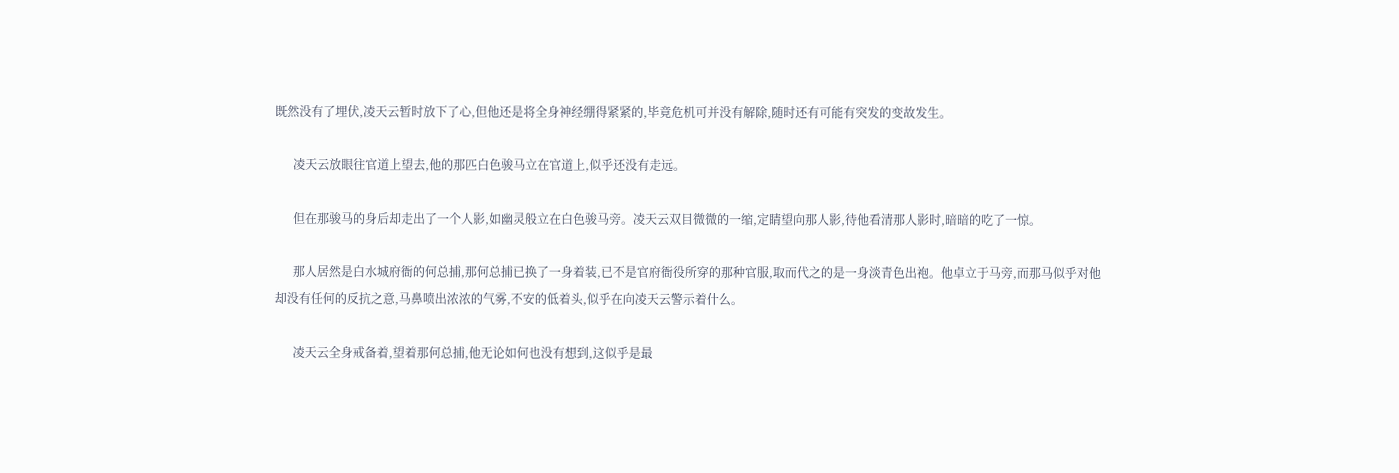既然没有了埋伏,凌天云暂时放下了心,但他还是将全身神经绷得紧紧的,毕竟危机可并没有解除,随时还有可能有突发的变故发生。

      凌天云放眼往官道上望去,他的那匹白色骏马立在官道上,似乎还没有走远。

      但在那骏马的身后却走出了一个人影,如幽灵般立在白色骏马旁。凌天云双目微微的一缩,定睛望向那人影,待他看清那人影时,暗暗的吃了一惊。

      那人居然是白水城府衙的何总捕,那何总捕已换了一身着装,已不是官府衙役所穿的那种官服,取而代之的是一身淡青色出袍。他卓立于马旁,而那马似乎对他却没有任何的反抗之意,马鼻喷出浓浓的气雾,不安的低着头,似乎在向凌天云警示着什么。

      凌天云全身戒备着,望着那何总捕,他无论如何也没有想到,这似乎是最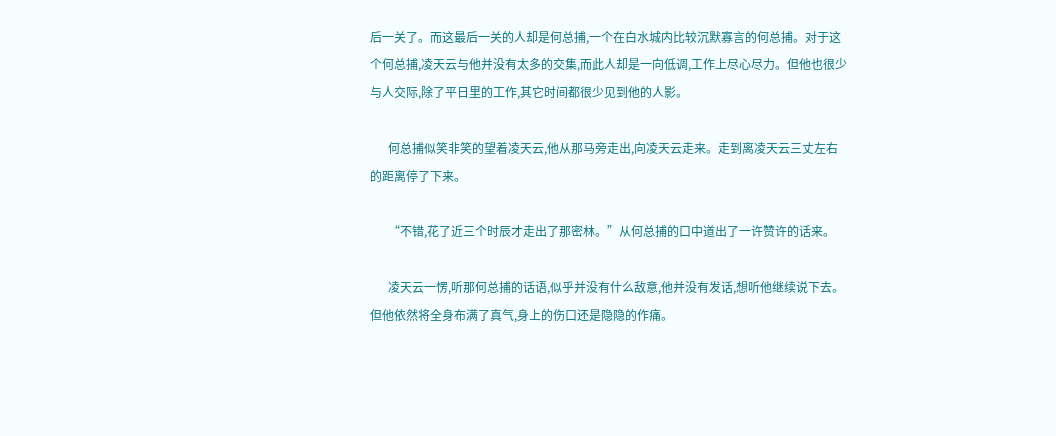后一关了。而这最后一关的人却是何总捕,一个在白水城内比较沉默寡言的何总捕。对于这个何总捕,凌天云与他并没有太多的交集,而此人却是一向低调,工作上尽心尽力。但他也很少与人交际,除了平日里的工作,其它时间都很少见到他的人影。

      何总捕似笑非笑的望着凌天云,他从那马旁走出,向凌天云走来。走到离凌天云三丈左右的距离停了下来。

      “不错,花了近三个时辰才走出了那密林。”从何总捕的口中道出了一许赞许的话来。

      凌天云一愣,听那何总捕的话语,似乎并没有什么敌意,他并没有发话,想听他继续说下去。但他依然将全身布满了真气,身上的伤口还是隐隐的作痛。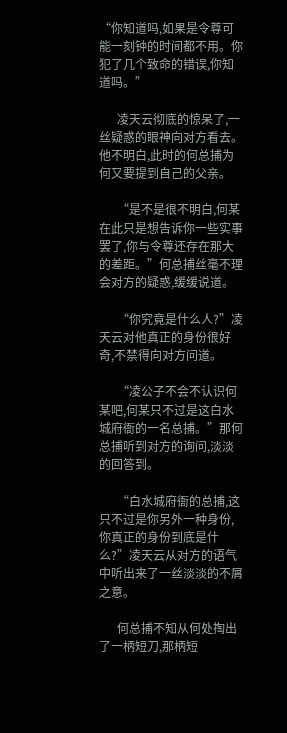“你知道吗,如果是令尊可能一刻钟的时间都不用。你犯了几个致命的错误,你知道吗。”

      凌天云彻底的惊呆了,一丝疑惑的眼神向对方看去。他不明白,此时的何总捕为何又要提到自己的父亲。

      “是不是很不明白,何某在此只是想告诉你一些实事罢了,你与令尊还存在那大的差距。”何总捕丝毫不理会对方的疑惑,缓缓说道。

      “你究竟是什么人?”凌天云对他真正的身份很好奇,不禁得向对方问道。

      “凌公子不会不认识何某吧,何某只不过是这白水城府衙的一名总捕。”那何总捕听到对方的询问,淡淡的回答到。

      “白水城府衙的总捕,这只不过是你另外一种身份,你真正的身份到底是什么?”凌天云从对方的语气中听出来了一丝淡淡的不屑之意。

      何总捕不知从何处掏出了一柄短刀,那柄短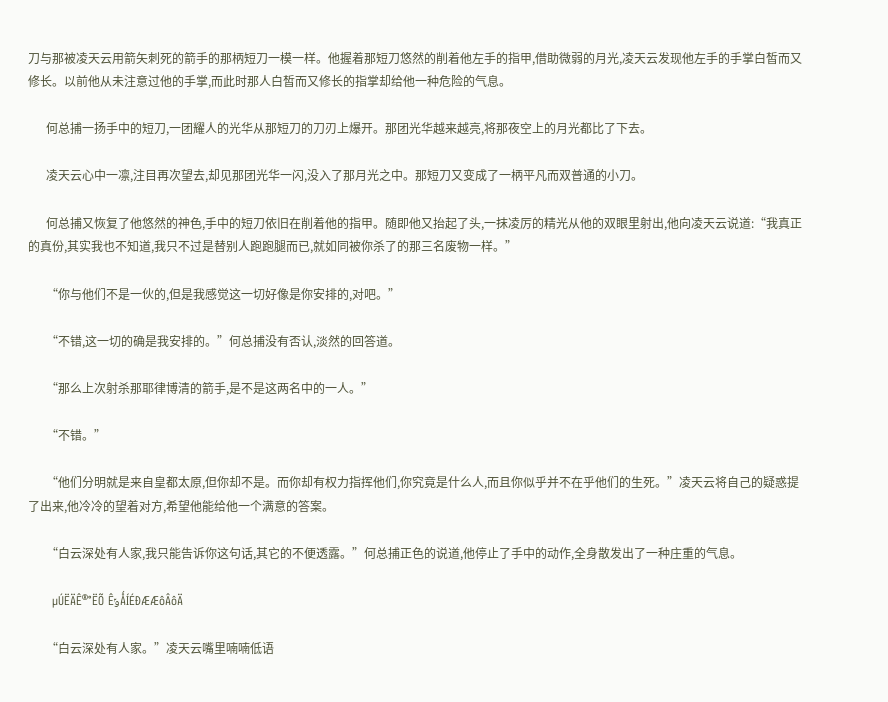刀与那被凌天云用箭矢刺死的箭手的那柄短刀一模一样。他握着那短刀悠然的削着他左手的指甲,借助微弱的月光,凌天云发现他左手的手掌白皙而又修长。以前他从未注意过他的手掌,而此时那人白皙而又修长的指掌却给他一种危险的气息。

      何总捕一扬手中的短刀,一团耀人的光华从那短刀的刀刃上爆开。那团光华越来越亮,将那夜空上的月光都比了下去。

      凌天云心中一凛,注目再次望去,却见那团光华一闪,没入了那月光之中。那短刀又变成了一柄平凡而双普通的小刀。

      何总捕又恢复了他悠然的神色,手中的短刀依旧在削着他的指甲。随即他又抬起了头,一抹凌厉的精光从他的双眼里射出,他向凌天云说道:“我真正的真份,其实我也不知道,我只不过是替别人跑跑腿而已,就如同被你杀了的那三名废物一样。”

      “你与他们不是一伙的,但是我感觉这一切好像是你安排的,对吧。”

      “不错,这一切的确是我安排的。”何总捕没有否认,淡然的回答道。

      “那么上次射杀那耶律博清的箭手,是不是这两名中的一人。”

      “不错。”

      “他们分明就是来自皇都太原,但你却不是。而你却有权力指挥他们,你究竟是什么人,而且你似乎并不在乎他们的生死。”凌天云将自己的疑惑提了出来,他冷冷的望着对方,希望他能给他一个满意的答案。

      “白云深处有人家,我只能告诉你这句话,其它的不便透露。”何总捕正色的说道,他停止了手中的动作,全身散发出了一种庄重的气息。

      µÚËÄÊ®°ËÕ ÊݹǺÍÉÐÆÆôÂôÄ

      “白云深处有人家。”凌天云嘴里喃喃低语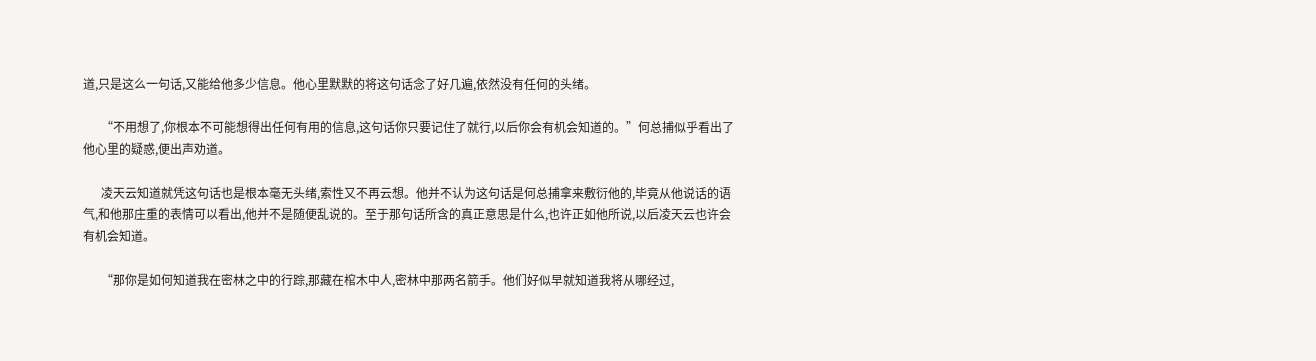道,只是这么一句话,又能给他多少信息。他心里默默的将这句话念了好几遍,依然没有任何的头绪。

      “不用想了,你根本不可能想得出任何有用的信息,这句话你只要记住了就行,以后你会有机会知道的。”何总捕似乎看出了他心里的疑惑,便出声劝道。

      凌天云知道就凭这句话也是根本毫无头绪,索性又不再云想。他并不认为这句话是何总捕拿来敷衍他的,毕竟从他说话的语气,和他那庄重的表情可以看出,他并不是随便乱说的。至于那句话所含的真正意思是什么,也许正如他所说,以后凌天云也许会有机会知道。

      “那你是如何知道我在密林之中的行踪,那藏在棺木中人,密林中那两名箭手。他们好似早就知道我将从哪经过,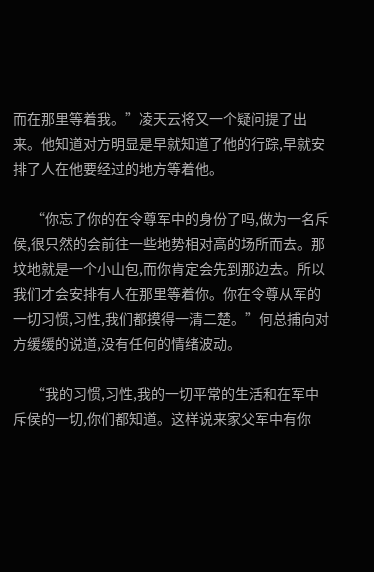而在那里等着我。”凌天云将又一个疑问提了出来。他知道对方明显是早就知道了他的行踪,早就安排了人在他要经过的地方等着他。

      “你忘了你的在令尊军中的身份了吗,做为一名斥侯,很只然的会前往一些地势相对高的场所而去。那坟地就是一个小山包,而你肯定会先到那边去。所以我们才会安排有人在那里等着你。你在令尊从军的一切习惯,习性,我们都摸得一清二楚。”何总捕向对方缓缓的说道,没有任何的情绪波动。

      “我的习惯,习性,我的一切平常的生活和在军中斥侯的一切,你们都知道。这样说来家父军中有你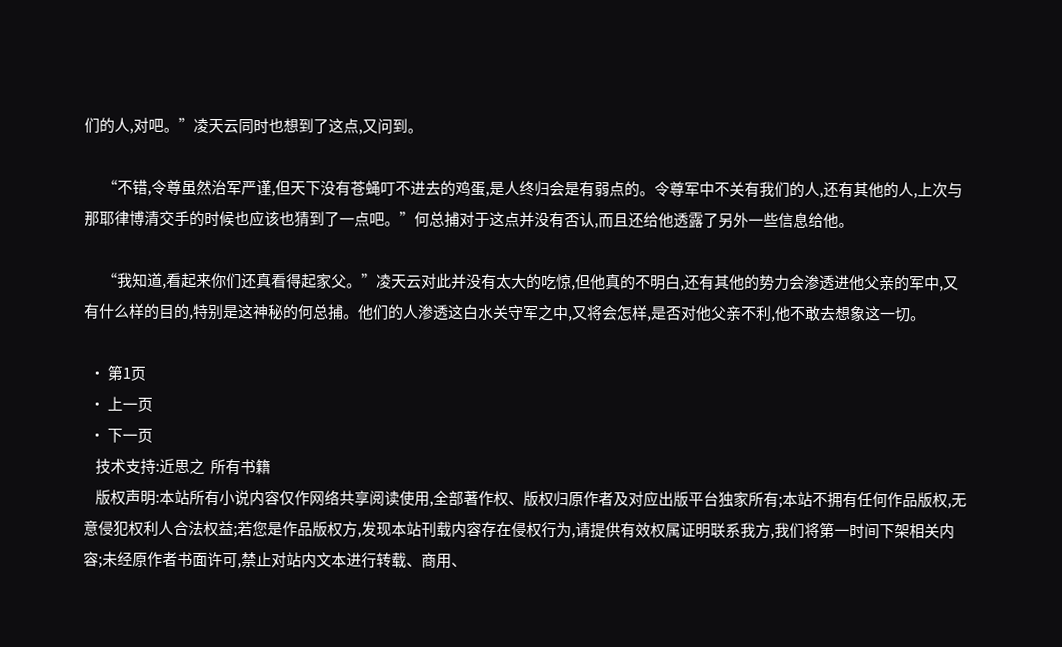们的人,对吧。”凌天云同时也想到了这点,又问到。

      “不错,令尊虽然治军严谨,但天下没有苍蝇叮不进去的鸡蛋,是人终归会是有弱点的。令尊军中不关有我们的人,还有其他的人,上次与那耶律博清交手的时候也应该也猜到了一点吧。”何总捕对于这点并没有否认,而且还给他透露了另外一些信息给他。

      “我知道,看起来你们还真看得起家父。”凌天云对此并没有太大的吃惊,但他真的不明白,还有其他的势力会渗透进他父亲的军中,又有什么样的目的,特别是这神秘的何总捕。他们的人渗透这白水关守军之中,又将会怎样,是否对他父亲不利,他不敢去想象这一切。

  • 第1页
  • 上一页
  • 下一页
    技术支持:近思之  所有书籍
    版权声明:本站所有小说内容仅作网络共享阅读使用,全部著作权、版权归原作者及对应出版平台独家所有;本站不拥有任何作品版权,无意侵犯权利人合法权益;若您是作品版权方,发现本站刊载内容存在侵权行为,请提供有效权属证明联系我方,我们将第一时间下架相关内容;未经原作者书面许可,禁止对站内文本进行转载、商用、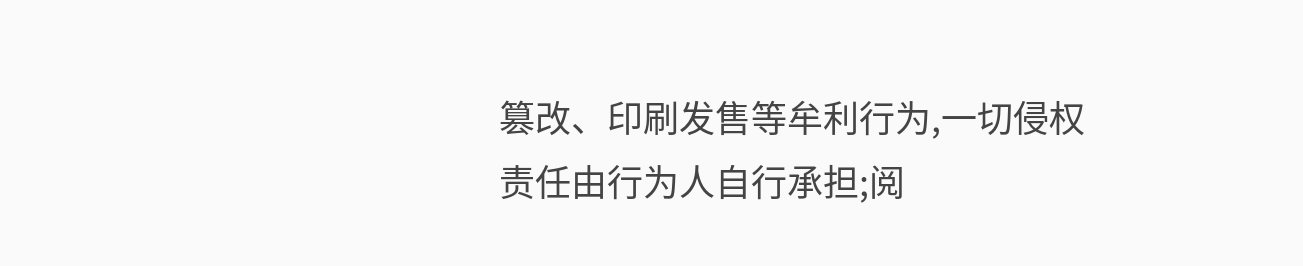篡改、印刷发售等牟利行为,一切侵权责任由行为人自行承担;阅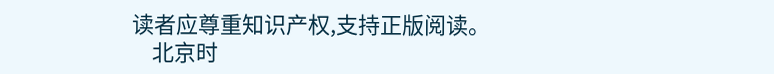读者应尊重知识产权,支持正版阅读。
    北京时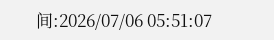间:2026/07/06 05:51:07